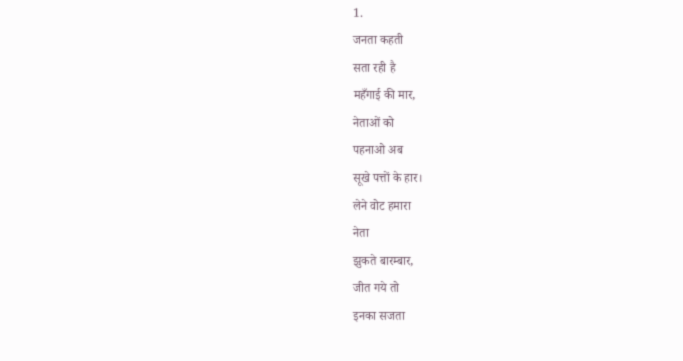1.
जनता कहती
सता रही है
महँगाई की मार,
नेताओं को
पहनाओ अब
सूखे पत्तों के हार।
लेने वोट हमारा
नेता
झुकते बारम्बार,
जीत गये तो
इनका सजता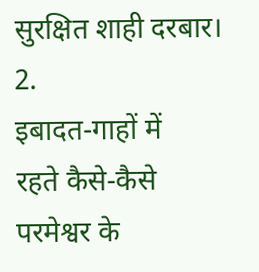सुरक्षित शाही दरबार।
2.
इबादत-गाहों में
रहते कैसे-कैसे
परमेश्वर के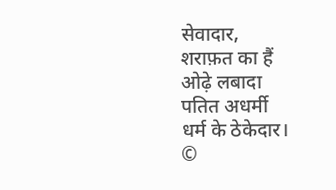सेवादार,
शराफ़त का हैं
ओढ़े लबादा
पतित अधर्मी
धर्म के ठेकेदार।
©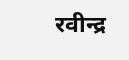रवीन्द्र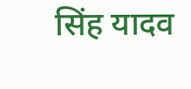सिंह यादव